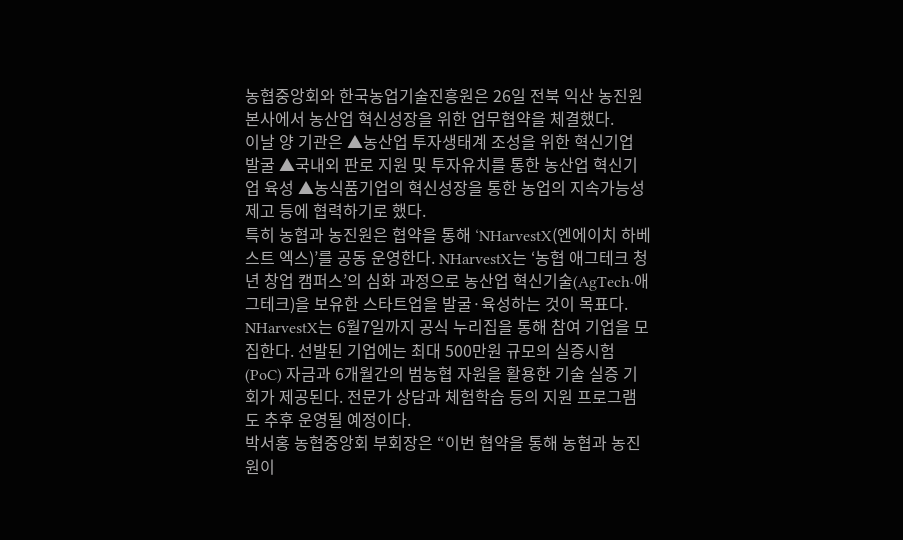농협중앙회와 한국농업기술진흥원은 26일 전북 익산 농진원 본사에서 농산업 혁신성장을 위한 업무협약을 체결했다.
이날 양 기관은 ▲농산업 투자생태계 조성을 위한 혁신기업 발굴 ▲국내외 판로 지원 및 투자유치를 통한 농산업 혁신기업 육성 ▲농식품기업의 혁신성장을 통한 농업의 지속가능성 제고 등에 협력하기로 했다.
특히 농협과 농진원은 협약을 통해 ‘NHarvestX(엔에이치 하베스트 엑스)’를 공동 운영한다. NHarvestX는 ‘농협 애그테크 청년 창업 캠퍼스’의 심화 과정으로 농산업 혁신기술(AgTech·애그테크)을 보유한 스타트업을 발굴·육성하는 것이 목표다.
NHarvestX는 6월7일까지 공식 누리집을 통해 참여 기업을 모집한다. 선발된 기업에는 최대 500만원 규모의 실증시험(PoC) 자금과 6개월간의 범농협 자원을 활용한 기술 실증 기회가 제공된다. 전문가 상담과 체험학습 등의 지원 프로그램도 추후 운영될 예정이다.
박서홍 농협중앙회 부회장은 “이번 협약을 통해 농협과 농진원이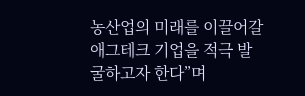농산업의 미래를 이끌어갈 애그테크 기업을 적극 발굴하고자 한다”며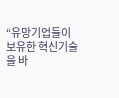“유망기업들이 보유한 혁신기술을 바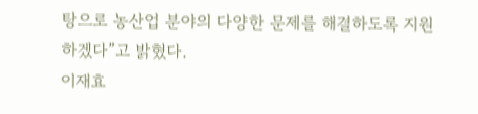탕으로 농산업 분야의 다양한 문제를 해결하도록 지원하겠다”고 밝혔다.
이재효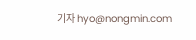기자 hyo@nongmin.com